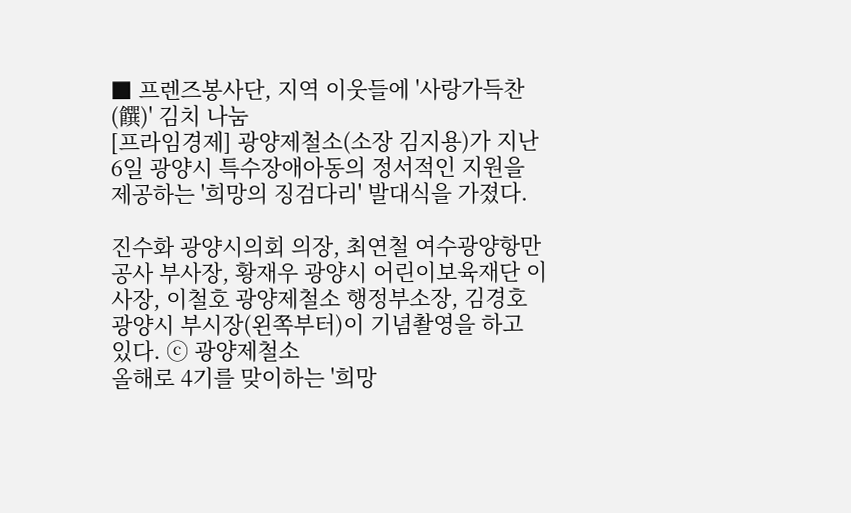■ 프렌즈봉사단, 지역 이웃들에 '사랑가득찬(饌)' 김치 나눔
[프라임경제] 광양제철소(소장 김지용)가 지난 6일 광양시 특수장애아동의 정서적인 지원을 제공하는 '희망의 징검다리' 발대식을 가졌다.

진수화 광양시의회 의장, 최연철 여수광양항만공사 부사장, 황재우 광양시 어린이보육재단 이사장, 이철호 광양제철소 행정부소장, 김경호 광양시 부시장(왼쪽부터)이 기념촬영을 하고 있다. ⓒ 광양제철소
올해로 4기를 맞이하는 '희망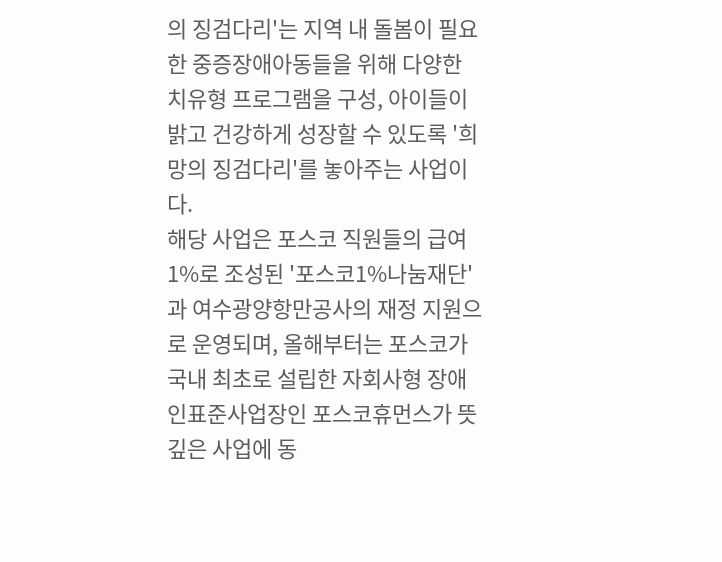의 징검다리'는 지역 내 돌봄이 필요한 중증장애아동들을 위해 다양한 치유형 프로그램을 구성, 아이들이 밝고 건강하게 성장할 수 있도록 '희망의 징검다리'를 놓아주는 사업이다.
해당 사업은 포스코 직원들의 급여 1%로 조성된 '포스코1%나눔재단'과 여수광양항만공사의 재정 지원으로 운영되며, 올해부터는 포스코가 국내 최초로 설립한 자회사형 장애인표준사업장인 포스코휴먼스가 뜻깊은 사업에 동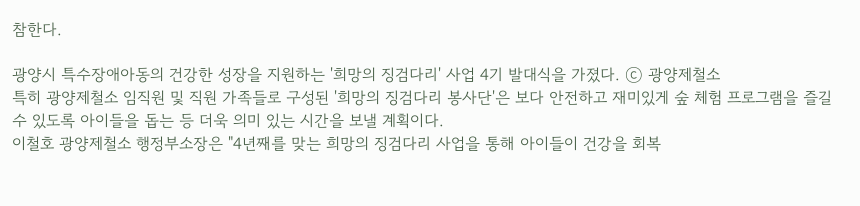참한다.

광양시 특수장애아동의 건강한 성장을 지원하는 '희망의 징검다리' 사업 4기 발대식을 가졌다. ⓒ 광양제철소
특히 광양제철소 임직원 및 직원 가족들로 구성된 '희망의 징검다리 봉사단'은 보다 안전하고 재미있게 숲 체험 프로그램을 즐길 수 있도록 아이들을 돕는 등 더욱 의미 있는 시간을 보낼 계획이다.
이철호 광양제철소 행정부소장은 "4년째를 맞는 희망의 징검다리 사업을 통해 아이들이 건강을 회복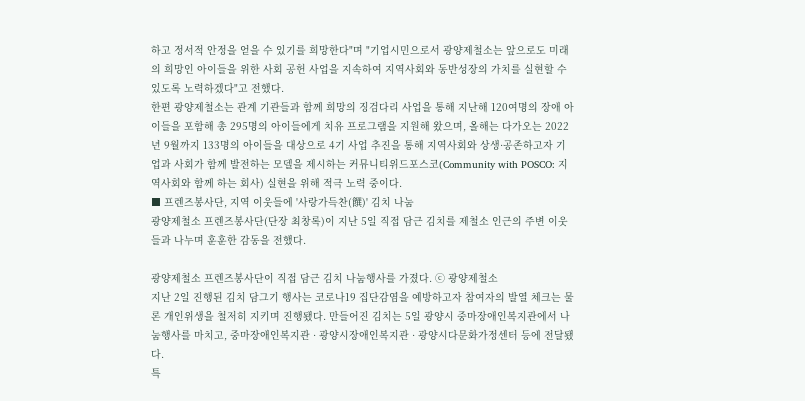하고 정서적 안정을 얻을 수 있기를 희망한다"며 "기업시민으로서 광양제철소는 앞으로도 미래의 희망인 아이들을 위한 사회 공헌 사업을 지속하여 지역사회와 동반성장의 가치를 실현할 수 있도록 노력하겠다"고 전했다.
한편 광양제철소는 관계 기관들과 함께 희망의 징검다리 사업을 통해 지난해 120여명의 장애 아이들을 포함해 총 295명의 아이들에게 치유 프로그램을 지원해 왔으며, 올해는 다가오는 2022년 9월까지 133명의 아이들을 대상으로 4기 사업 추진을 통해 지역사회와 상생·공존하고자 기업과 사회가 함께 발전하는 모델을 제시하는 커뮤니티위드포스코(Community with POSCO: 지역사회와 함께 하는 회사) 실현을 위해 적극 노력 중이다.
■ 프렌즈봉사단, 지역 이웃들에 '사랑가득찬(饌)' 김치 나눔
광양제철소 프렌즈봉사단(단장 최창록)이 지난 5일 직접 담근 김치를 제철소 인근의 주변 이웃들과 나누며 훈훈한 감동을 전했다.

광양제철소 프렌즈봉사단이 직접 담근 김치 나눔행사를 가졌다. ⓒ 광양제철소
지난 2일 진행된 김치 담그기 행사는 코로나19 집단감염을 예방하고자 참여자의 발열 체크는 물론 개인위생을 철저히 지키며 진행됐다. 만들어진 김치는 5일 광양시 중마장애인복지관에서 나눔행사를 마치고, 중마장애인복지관 · 광양시장애인복지관 · 광양시다문화가정센터 등에 전달됐다.
특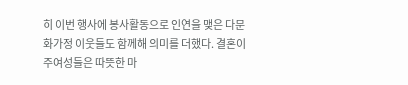히 이번 행사에 봉사활동으로 인연을 맺은 다문화가정 이웃들도 함께해 의미를 더했다. 결혼이주여성들은 따뜻한 마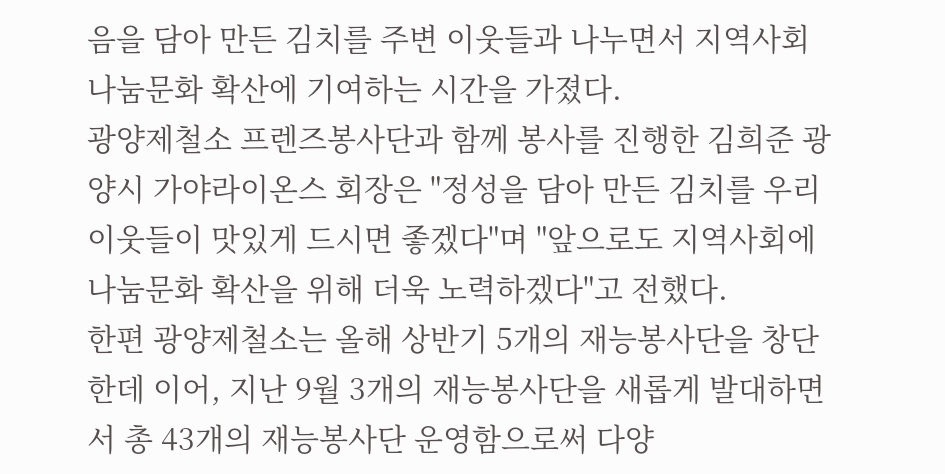음을 담아 만든 김치를 주변 이웃들과 나누면서 지역사회 나눔문화 확산에 기여하는 시간을 가졌다.
광양제철소 프렌즈봉사단과 함께 봉사를 진행한 김희준 광양시 가야라이온스 회장은 "정성을 담아 만든 김치를 우리 이웃들이 맛있게 드시면 좋겠다"며 "앞으로도 지역사회에 나눔문화 확산을 위해 더욱 노력하겠다"고 전했다.
한편 광양제철소는 올해 상반기 5개의 재능봉사단을 창단한데 이어, 지난 9월 3개의 재능봉사단을 새롭게 발대하면서 총 43개의 재능봉사단 운영함으로써 다양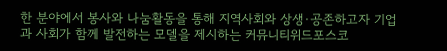한 분야에서 봉사와 나눔활동을 통해 지역사회와 상생·공존하고자 기업과 사회가 함께 발전하는 모델을 제시하는 커뮤니티위드포스코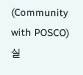(Community with POSCO) 실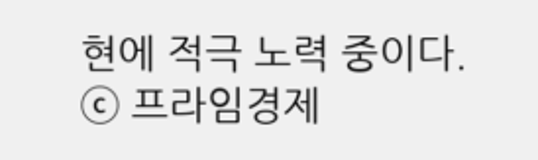현에 적극 노력 중이다.
ⓒ 프라임경제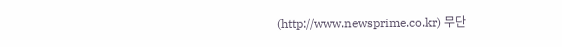(http://www.newsprime.co.kr) 무단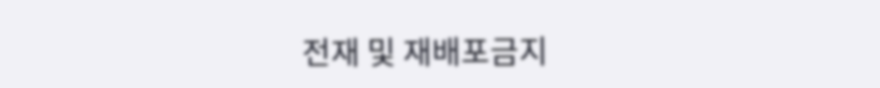전재 및 재배포금지